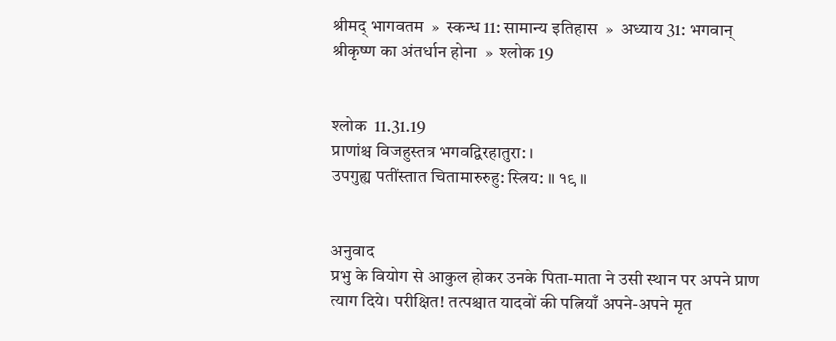श्रीमद् भागवतम  »  स्कन्ध 11: सामान्य इतिहास  »  अध्याय 31: भगवान् श्रीकृष्ण का अंतर्धान होना  »  श्लोक 19


श्लोक  11.31.19
प्राणांश्च विजहुस्तत्र भगवद्विरहातुरा: ।
उपगुह्य पतींस्तात चितामारुरुहु: स्‍त्रिय: ॥ १९ ॥


अनुवाद
प्रभु के वियोग से आकुल होकर उनके पिता-माता ने उसी स्थान पर अपने प्राण त्याग दिये। परीक्षित! तत्पश्चात यादवों की पत्नियाँ अपने-अपने मृत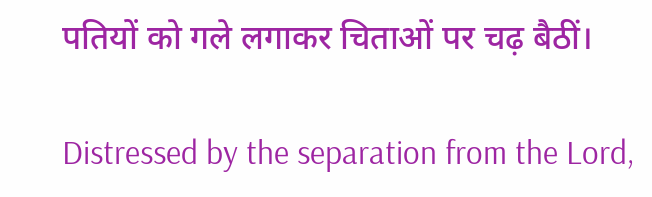पतियों को गले लगाकर चिताओं पर चढ़ बैठीं।

Distressed by the separation from the Lord,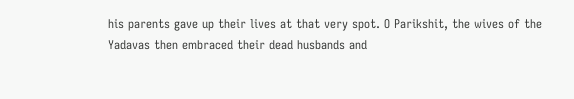his parents gave up their lives at that very spot. O Parikshit, the wives of the Yadavas then embraced their dead husbands and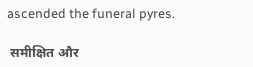ascended the funeral pyres.

 समीक्षित और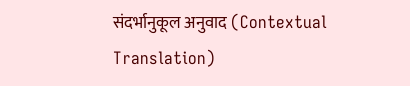संदर्भानुकूल अनुवाद (Contextual Translation)